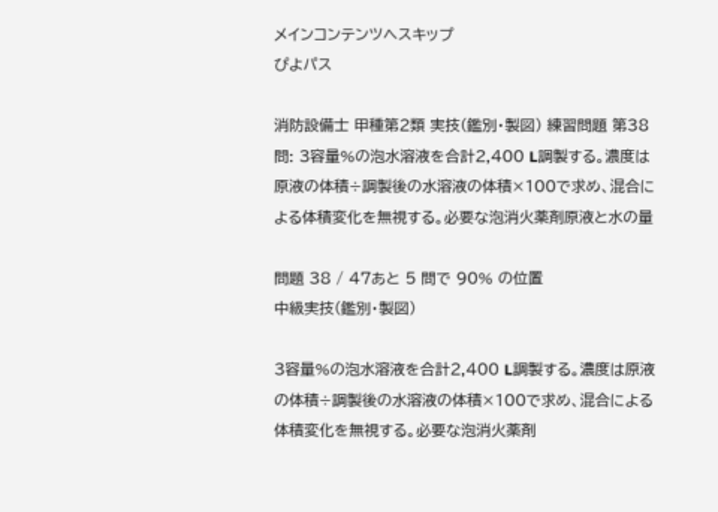メインコンテンツへスキップ
ぴよパス

消防設備士 甲種第2類 実技(鑑別・製図) 練習問題 第38問: 3容量%の泡水溶液を合計2,400 L調製する。濃度は原液の体積÷調製後の水溶液の体積×100で求め、混合による体積変化を無視する。必要な泡消火薬剤原液と水の量

問題 38 / 47あと 5 問で 90% の位置
中級実技(鑑別・製図)

3容量%の泡水溶液を合計2,400 L調製する。濃度は原液の体積÷調製後の水溶液の体積×100で求め、混合による体積変化を無視する。必要な泡消火薬剤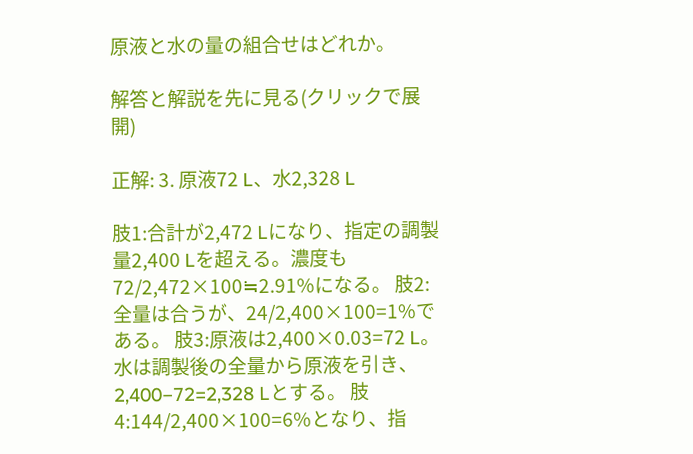原液と水の量の組合せはどれか。

解答と解説を先に見る(クリックで展開)

正解: 3. 原液72 L、水2,328 L

肢1:合計が2,472 Lになり、指定の調製量2,400 Lを超える。濃度も72/2,472×100≒2.91%になる。 肢2:全量は合うが、24/2,400×100=1%である。 肢3:原液は2,400×0.03=72 L。水は調製後の全量から原液を引き、2,400−72=2,328 Lとする。 肢4:144/2,400×100=6%となり、指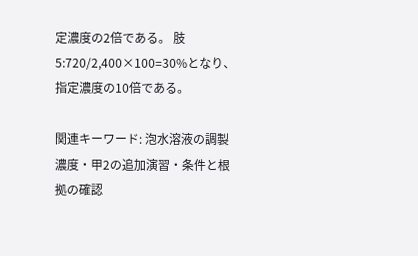定濃度の2倍である。 肢5:720/2,400×100=30%となり、指定濃度の10倍である。

関連キーワード: 泡水溶液の調製濃度・甲2の追加演習・条件と根拠の確認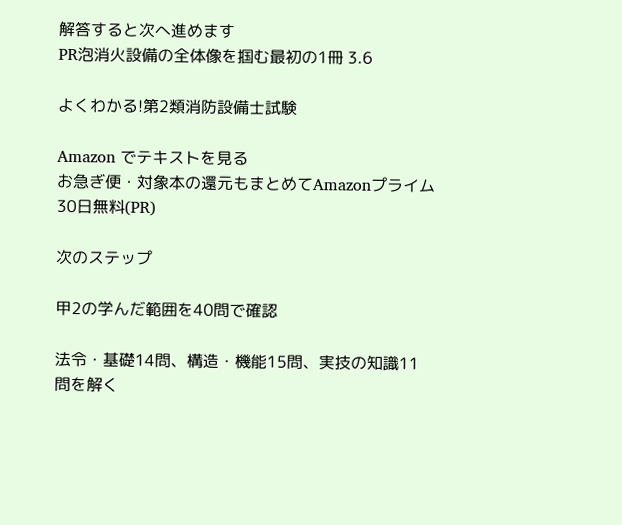解答すると次へ進めます
PR泡消火設備の全体像を掴む最初の1冊 3.6

よくわかる!第2類消防設備士試験

Amazon でテキストを見る
お急ぎ便・対象本の還元もまとめてAmazonプライム 30日無料(PR)

次のステップ

甲2の学んだ範囲を40問で確認

法令・基礎14問、構造・機能15問、実技の知識11問を解く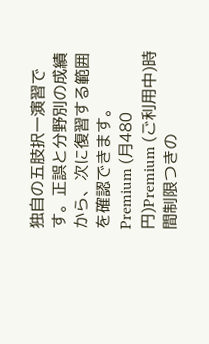独自の五肢択一演習です。正誤と分野別の成績から、次に復習する範囲を確認できます。Premium (月480円)Premium (ご利用中)時間制限つきの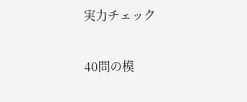実力チェック

40問の模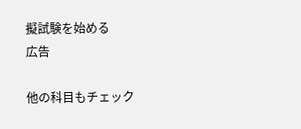擬試験を始める
広告

他の科目もチェック